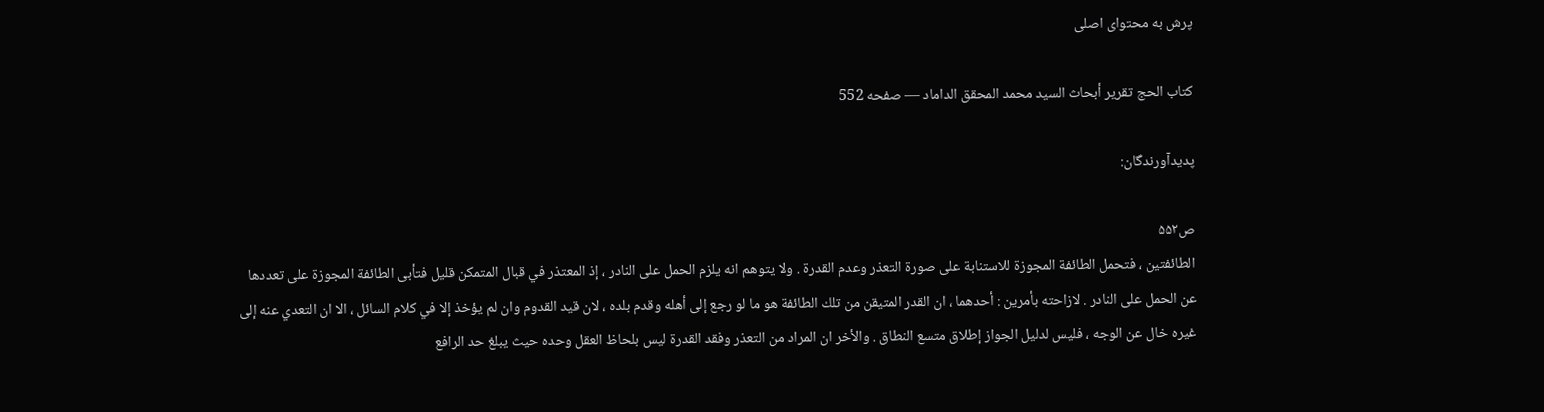پرش به محتوای اصلی

كتاب الحج تقرير أبحاث السيد محمد المحقق الداماد — صفحه 552

پدیدآورندگان:

ص۵۵۲
الطائفتين ، فتحمل الطائفة المجوزة للاستنابة على صورة التعذر وعدم القدرة . ولا يتوهم انه يلزم الحمل على النادر ، إذ المعتذر في قبال المتمكن قليل فتأبى الطائفة المجوزة على تعددها عن الحمل على النادر . لازاحته بأمرين : أحدهما ، ان القدر المتيقن من تلك الطائفة هو ما لو رجع إلى أهله وقدم بلده ، لان قيد القدوم وان لم يؤخذ إلا في كلام السائل ، الا ان التعدي عنه إلى غيره خال عن الوجه ، فليس لدليل الجواز إطلاق متسع النطاق . والأخر ان المراد من التعذر وفقد القدرة ليس بلحاظ العقل وحده حيث يبلغ حد الرافع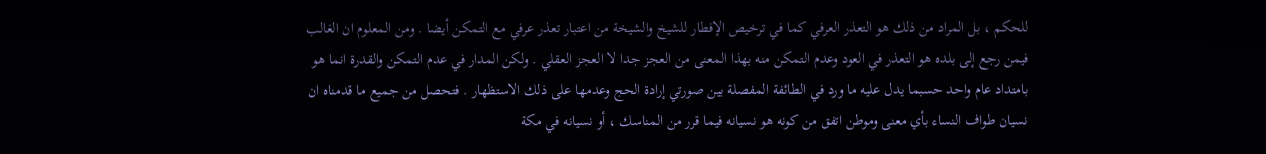للحكم ، بل المراد من ذلك هو التعذر العرفي كما في ترخيص الإفطار للشيخ والشيخة من اعتبار تعذر عرفي مع التمكن أيضا . ومن المعلوم ان الغالب فيمن رجع إلى بلده هو التعذر في العود وعدم التمكن منه بهذا المعنى من العجز جدا لا العجز العقلي . ولكن المدار في عدم التمكن والقدرة انما هو بامتداد عام واحد حسبما يدل عليه ما ورد في الطائفة المفصلة بين صورتي إرادة الحج وعدمها على ذلك الاستظهار . فتحصل من جميع ما قدمناه ان نسيان طواف النساء بأي معنى وموطن اتفق من كونه هو نسيانه فيما قرر من المناسك ، أو نسيانه في مكة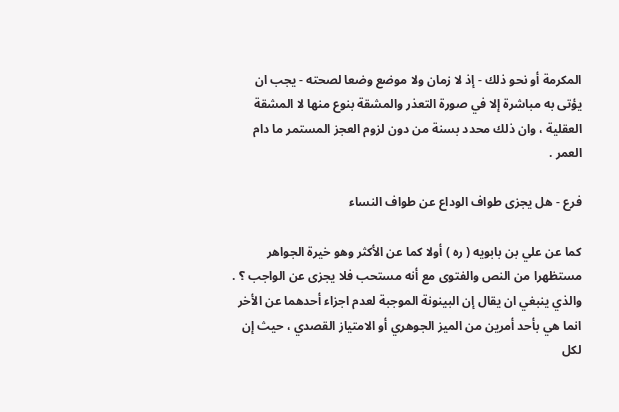المكرمة أو نحو ذلك - إذ لا زمان ولا موضع وضعا لصحته - يجب ان يؤتى به مباشرة إلا في صورة التعذر والمشقة بنوع منها لا المشقة العقلية ، وان ذلك محدد بسنة من دون لزوم العجز المستمر ما دام العمر .

فرع - هل يجزى طواف الوداع عن طواف النساء

كما عن علي بن بابويه ( ره ) أولا كما عن الأكثر وهو خيرة الجواهر مستظهرا من النص والفتوى مع أنه مستحب فلا يجزى عن الواجب ؟ . والذي ينبغي ان يقال إن البينونة الموجبة لعدم اجزاء أحدهما عن الأخر انما هي بأحد أمرين من الميز الجوهري أو الامتياز القصدي ، حيث إن لكل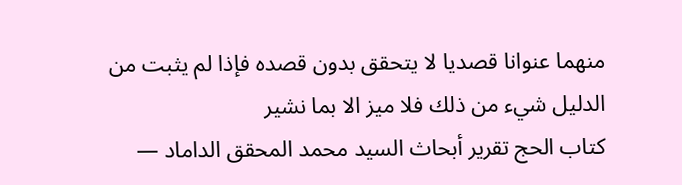منهما عنوانا قصديا لا يتحقق بدون قصده فإذا لم يثبت من الدليل شيء من ذلك فلا ميز الا بما نشير
كتاب الحج تقرير أبحاث السيد محمد المحقق الداماد —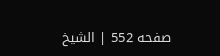صفحه 552 | الشيخ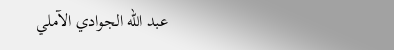عبد الله الجوادي الآملي